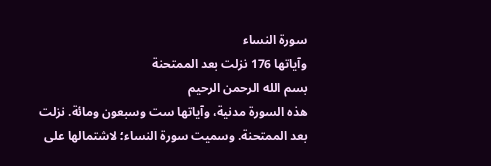سورة النساء
وآياتها 176 نزلت بعد الممتحنة
بسم الله الرحمن الرحيم
هذه السورة مدنية، وآياتها ست وسبعون ومائة. نزلت بعد الممتحنة. وسميت سورة النساء؛ لاشتمالها على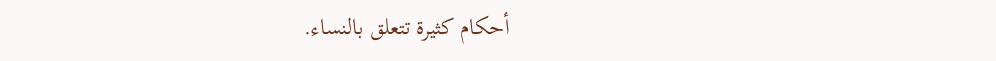أحكام كثيرة تتعلق بالنساء.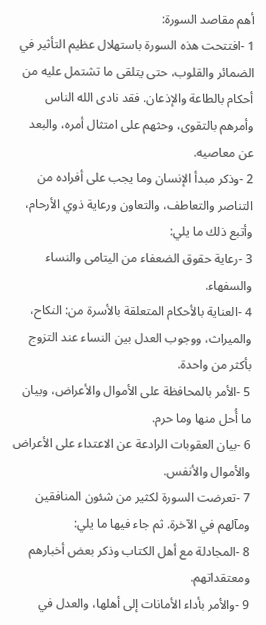أهم مقاصد السورة:
1 -افتتحت هذه السورة باستهلال عظيم التأثير في الضمائر والقلوب، حتى يتلقى ما تشتمل عليه من أحكام بالطاعة والإذعان. فقد نادى الله الناس وأمرهم بالتقوى، وحثهم على امتثال أمره، والبعد عن معاصيه.
2 -وذكر مبدأ الإنسان وما يجب على أفراده من التناصر والتعاطف، والتعاون ورعاية ذوي الأرحام، وأتبع ذلك ما يلي:
3 -رعاية حقوق الضعفاء من اليتامى والنساء والسفهاء.
4 -العناية بالأحكام المتعلقة بالأسرة من: النكاح، والميراث، ووجوب العدل بين النساء عند التزوج بأكثر من واحدة.
5 -الأمر بالمحافظة على الأموال والأعراض، وبيان ما أُحل منها وما حرم.
6 -بيان العقوبات الرادعة عن الاعتداء على الأعراض والأموال والأنفس.
7 -تعرضت السورة لكثير من شئون المنافقين ومآلهم في الآخرة. ثم جاء فيها ما يلي:
8 -المجادلة مع أهل الكتاب وذكر بعض أخبارهم ومعتقداتهم.
9 -والأمر بأداء الأمانات إلى أهلها، والعدل في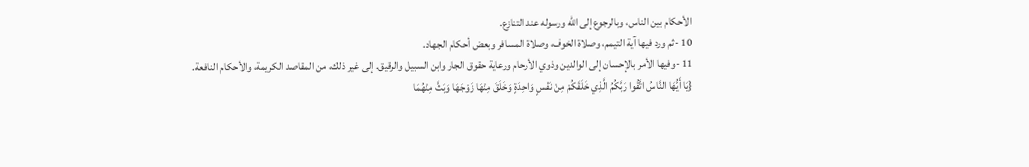الأحكام بين الناس، وبالرجوع إلى الله ورسوله عند التنازع.
10 -ثم ورد فيها آية التيمم، وصلاة الخوف، وصلاة المسافر وبعض أحكام الجهاد.
11 -وفيها الأمر بالإحسان إلى الوالدين وذوي الأرحام ورعاية حقوق الجار وابن السبيل والرقيق. إلى غير ذلك، من المقاصد الكريمة، والأحكام النافعة.
{يَا أَيُّهَا النَّاسُ اتَّقُوا رَبَّكُمُ الَّذِي خَلَقَكُمْ مِنْ نَفْسٍ وَاحِدَةٍ وَخَلَقَ مِنْهَا زَوْجَهَا وَبَثَّ مِنْهُمَا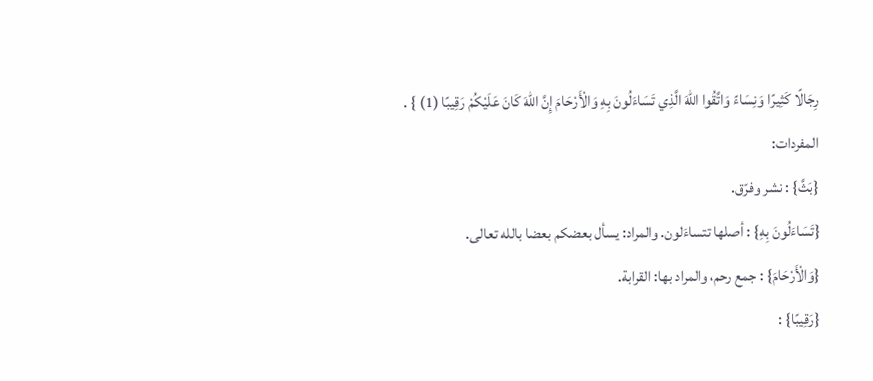رِجَالًا كَثِيرًا وَنِسَاءً وَاتَّقُوا اللهَ الَّذِي تَسَاءَلُونَ بِهِ وَالْأَرْحَامَ إِنَّ اللهَ كَانَ عَلَيْكُمْ رَقِيبًا (1) } .
المفردات:
{بَثَّ} : نشر وفرّق.
{تَسَاءَلُونَ بِهِ} : أصلها تتساءَلون. والمراد: يسأل بعضكم بعضا بالله تعالى.
{وَالْأَرْحَامَ} : جمع رحم، والمراد بها: القرابة.
{رَقِيبًا} :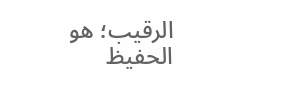الرقيب؛ هو الحفيظ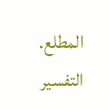المطلع.
التفسير